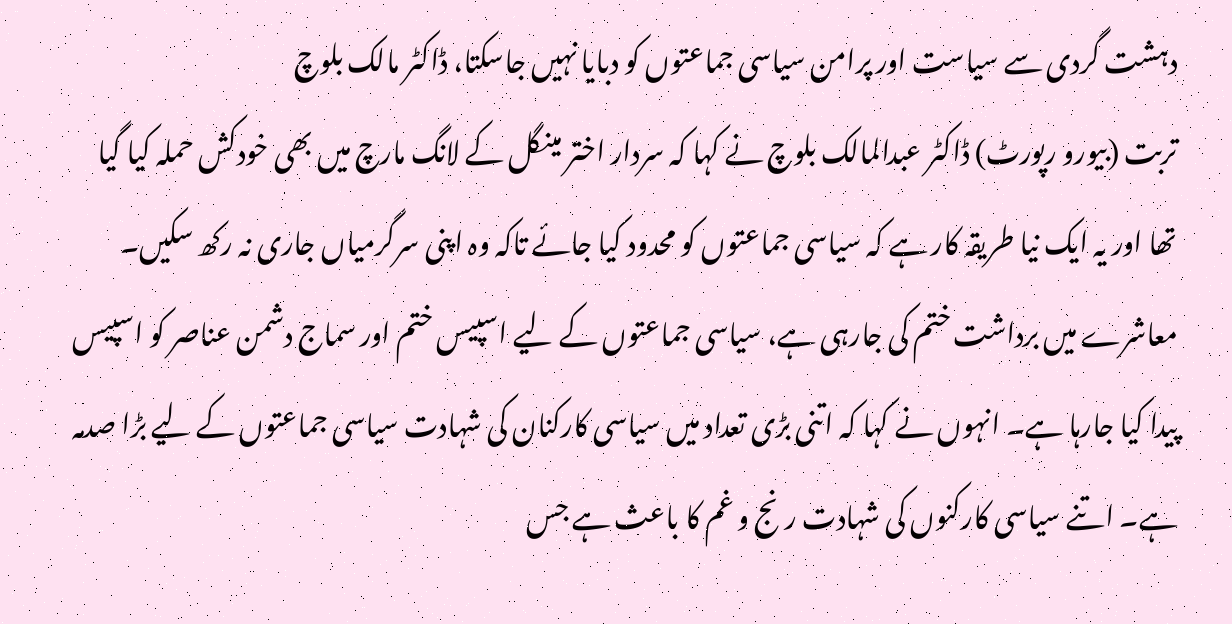دہشت گردی سے سیاست اور پرامن سیاسی جماعتوں کو دبایا نہیں جاسکتا، ڈاکٹر مالک بلوچ
تربت (بیورو رپورٹ) ڈاکٹر عبدالمالک بلوچ نے کہا کہ سردار اختر مینگل کے لانگ مارچ میں بھی خودکش حملہ کیا گیا تھا اور یہ ایک نیا طریقہ کار ہے کہ سیاسی جماعتوں کو محدود کیا جائے تاکہ وہ اپنی سرگرمیاں جاری نہ رکھ سکیں۔ معاشرے میں برداشت ختم کی جارہی ہے، سیاسی جماعتوں کے لیے اسپیس ختم اور سماج دشمن عناصر کو اسپیس پیدا کیا جارہا ہے۔ انہوں نے کہا کہ اتنی بڑی تعداد میں سیاسی کارکنان کی شہادت سیاسی جماعتوں کے لیے بڑا صدمہ ہے۔ اتنے سیاسی کارکنوں کی شہادت رنج و غم کا باعث ہے جس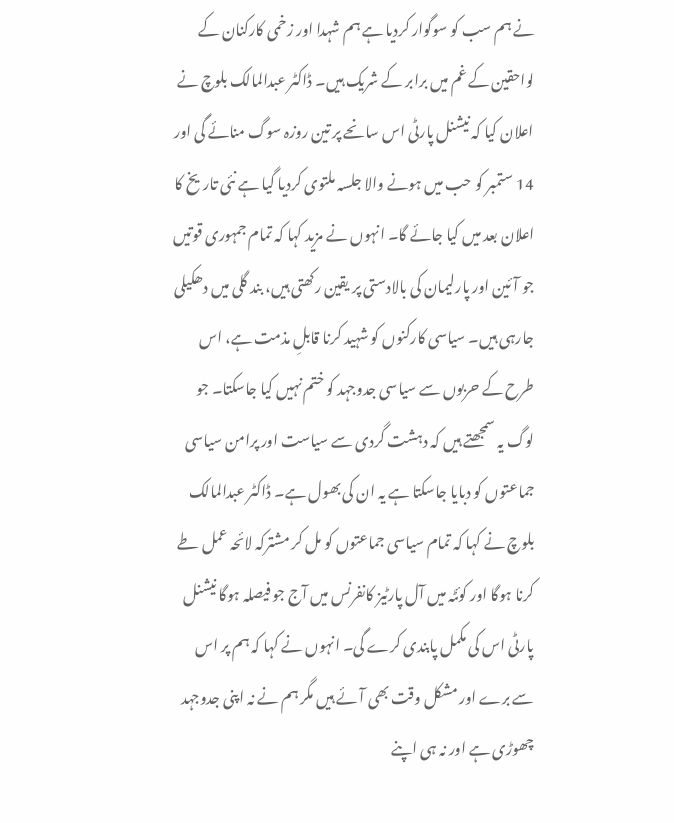نے ہم سب کو سوگوار کردیا ہے ہم شہدا اور زخمی کارکنان کے لواحقین کے غم میں برابر کے شریک ہیں۔ ڈاکٹر عبدالمالک بلوچ نے اعلان کیا کہ نیشنل پارٹی اس سانحے پر تین روزہ سوگ منائے گی اور 14 ستمبر کو حب میں ہونے والا جلسہ ملتوی کردیا گیا ہے نئی تاریخ کا اعلان بعد میں کیا جائے گا۔ انہوں نے مزید کہا کہ تمام جمہوری قوتیں جو آئین اور پارلیمان کی بالادستی پر یقین رکھتی ہیں، بند گلی میں دھکیلی جارہی ہیں۔ سیاسی کارکنوں کو شہید کرنا قابلِ مذمت ہے، اس طرح کے حربوں سے سیاسی جدوجہد کو ختم نہیں کیا جاسکتا۔ جو لوگ یہ سمجھتے ہیں کہ دہشت گردی سے سیاست اور پرامن سیاسی جماعتوں کو دبایا جاسکتا ہے یہ ان کی بھول ہے۔ ڈاکٹر عبدالمالک بلوچ نے کہا کہ تمام سیاسی جماعتوں کو مل کر مشترکہ لائحہ عمل طے کرنا ہوگا اور کوئٹہ میں آل پارٹیز کانفرنس میں آج جو فیصلہ ہوگا نیشنل پارٹی اس کی مکمل پابندی کرے گی۔ انہوں نے کہا کہ ہم پر اس سے برے اور مشکل وقت بھی آئے ہیں مگر ہم نے نہ اپنی جدوجہد چھوڑی ہے اور نہ ہی اپنے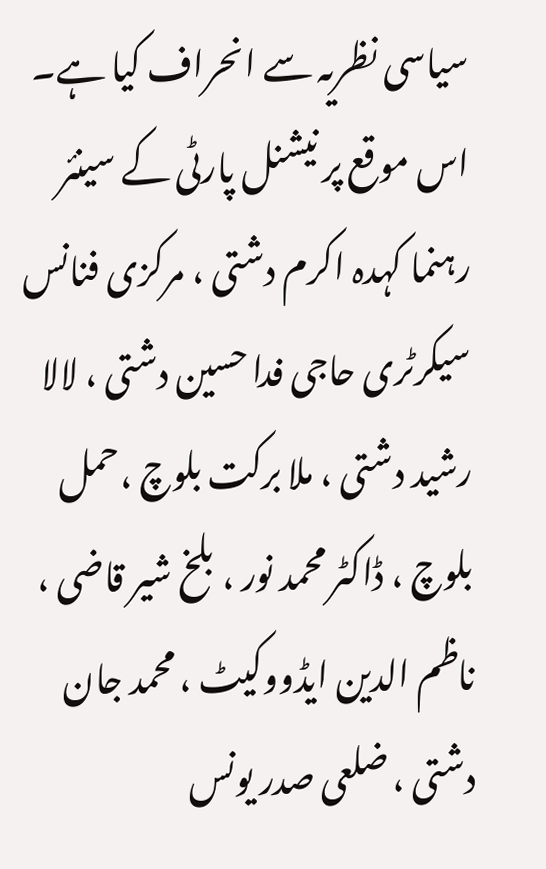سیاسی نظریہ سے انحراف کیا ہے۔ اس موقع پر نیشنل پارٹی کے سینئر رہنما کہدہ اکرم دشتی ، مرکزی فنانس سیکرٹری حاجی فدا حسین دشتی ، لالا رشید دشتی ، ملا برکت بلوچ ،حمل بلوچ ، ڈاکٹر محمد نور ، بلخ شیر قاضی ، ناظم الدین ایڈووکیٹ ، محمد جان دشتی ، ضلعی صدر یونس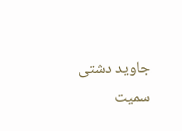جاوید دشتی سمیت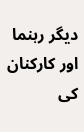دیگر رہنما اور کارکنان کی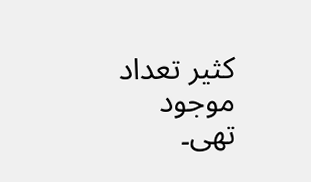کثیر تعداد موجود تھی۔